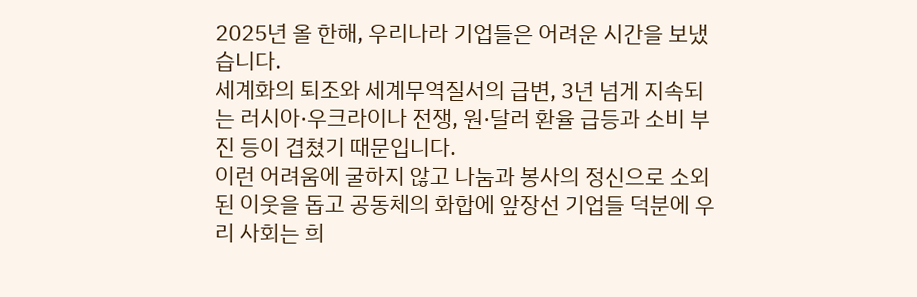2025년 올 한해, 우리나라 기업들은 어려운 시간을 보냈습니다.
세계화의 퇴조와 세계무역질서의 급변, 3년 넘게 지속되는 러시아·우크라이나 전쟁, 원·달러 환율 급등과 소비 부진 등이 겹쳤기 때문입니다.
이런 어려움에 굴하지 않고 나눔과 봉사의 정신으로 소외된 이웃을 돕고 공동체의 화합에 앞장선 기업들 덕분에 우리 사회는 희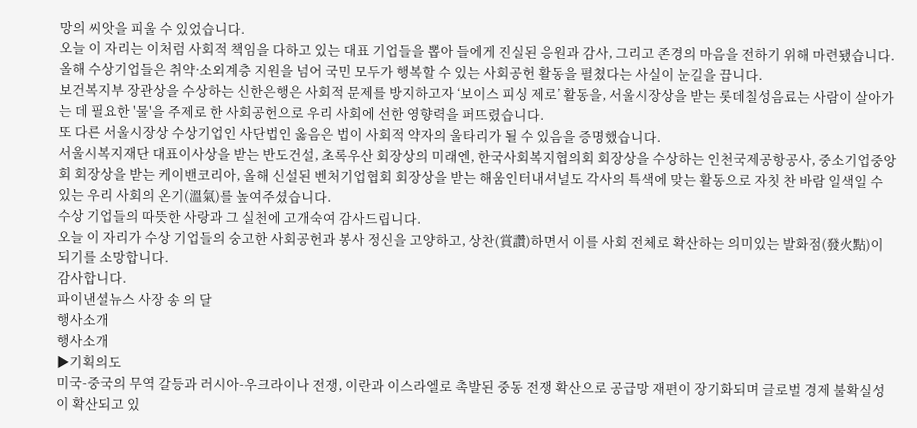망의 씨앗을 피울 수 있었습니다.
오늘 이 자리는 이처럼 사회적 책임을 다하고 있는 대표 기업들을 뽑아 들에게 진실된 응원과 감사, 그리고 존경의 마음을 전하기 위해 마련됐습니다.
올해 수상기업들은 취약·소외계층 지원을 넘어 국민 모두가 행복할 수 있는 사회공헌 활동을 펼쳤다는 사실이 눈길을 끕니다.
보건복지부 장관상을 수상하는 신한은행은 사회적 문제를 방지하고자 ‘보이스 피싱 제로’ 활동을, 서울시장상을 받는 롯데칠성음료는 사람이 살아가는 데 필요한 '물'을 주제로 한 사회공헌으로 우리 사회에 선한 영향력을 퍼뜨렸습니다.
또 다른 서울시장상 수상기업인 사단법인 옳음은 법이 사회적 약자의 울타리가 될 수 있음을 증명했습니다.
서울시복지재단 대표이사상을 받는 반도건설, 초록우산 회장상의 미래엔, 한국사회복지협의회 회장상을 수상하는 인천국제공항공사, 중소기업중앙회 회장상을 받는 케이밴코리아, 올해 신설된 벤처기업협회 회장상을 받는 해움인터내셔널도 각사의 특색에 맞는 활동으로 자칫 찬 바람 일색일 수 있는 우리 사회의 온기(溫氣)를 높여주셨습니다.
수상 기업들의 따뜻한 사랑과 그 실천에 고개숙여 감사드립니다.
오늘 이 자리가 수상 기업들의 숭고한 사회공헌과 봉사 정신을 고양하고, 상찬(賞讚)하면서 이를 사회 전체로 확산하는 의미있는 발화점(發火點)이 되기를 소망합니다.
감사합니다.
파이낸셜뉴스 사장 송 의 달
행사소개
행사소개
▶기획의도
미국-중국의 무역 갈등과 러시아-우크라이나 전쟁, 이란과 이스라엘로 촉발된 중동 전쟁 확산으로 공급망 재편이 장기화되며 글로벌 경제 불확실성이 확산되고 있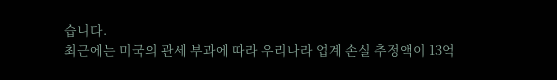습니다.
최근에는 미국의 관세 부과에 따라 우리나라 업계 손실 추정액이 13억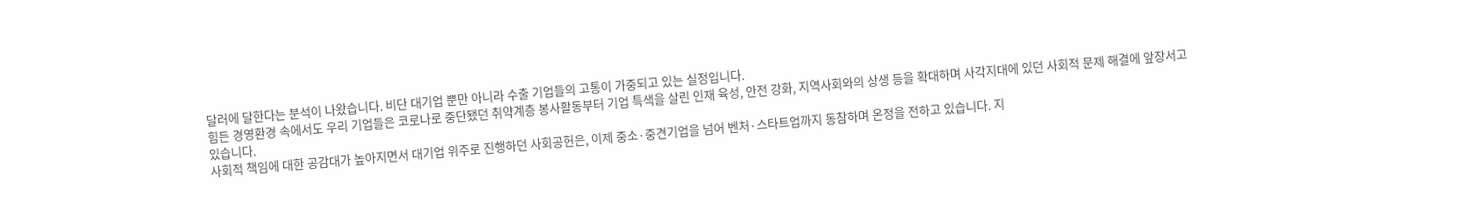달러에 달한다는 분석이 나왔습니다. 비단 대기업 뿐만 아니라 수출 기업들의 고통이 가중되고 있는 실정입니다.
힘든 경영환경 속에서도 우리 기업들은 코로나로 중단됐던 취약계층 봉사활동부터 기업 특색을 살린 인재 육성, 안전 강화, 지역사회와의 상생 등을 확대하며 사각지대에 있던 사회적 문제 해결에 앞장서고 있습니다.
사회적 책임에 대한 공감대가 높아지면서 대기업 위주로 진행하던 사회공헌은, 이제 중소·중견기업을 넘어 벤처·스타트업까지 동참하며 온정을 전하고 있습니다. 지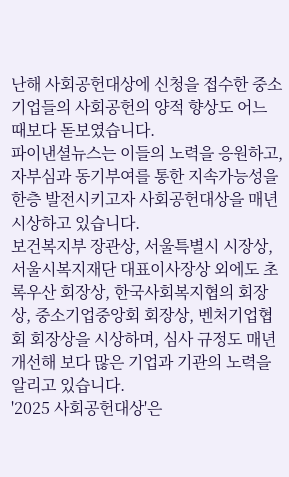난해 사회공헌대상에 신청을 접수한 중소기업들의 사회공헌의 양적 향상도 어느 때보다 돋보였습니다.
파이낸셜뉴스는 이들의 노력을 응원하고, 자부심과 동기부여를 통한 지속가능성을 한층 발전시키고자 사회공헌대상을 매년 시상하고 있습니다.
보건복지부 장관상, 서울특별시 시장상, 서울시복지재단 대표이사장상 외에도 초록우산 회장상, 한국사회복지협의 회장상, 중소기업중앙회 회장상, 벤처기업협회 회장상을 시상하며, 심사 규정도 매년 개선해 보다 많은 기업과 기관의 노력을 알리고 있습니다.
'2025 사회공헌대상'은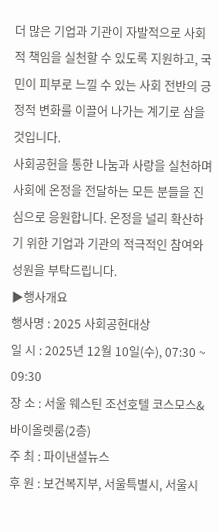더 많은 기업과 기관이 자발적으로 사회적 책임을 실천할 수 있도록 지원하고, 국민이 피부로 느낄 수 있는 사회 전반의 긍정적 변화를 이끌어 나가는 계기로 삼을 것입니다.
사회공헌을 통한 나눔과 사랑을 실천하며 사회에 온정을 전달하는 모든 분들을 진심으로 응원합니다. 온정을 널리 확산하기 위한 기업과 기관의 적극적인 참여와 성원을 부탁드립니다.
▶행사개요
행사명 : 2025 사회공헌대상
일 시 : 2025년 12월 10일(수), 07:30 ~ 09:30
장 소 : 서울 웨스틴 조선호텔 코스모스&바이올렛룸(2층)
주 최 : 파이낸셜뉴스
후 원 : 보건복지부, 서울특별시, 서울시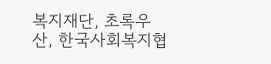복지재단, 초록우산, 한국사회복지협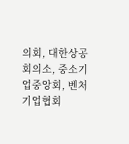의회, 대한상공회의소, 중소기업중앙회, 벤처기업협회